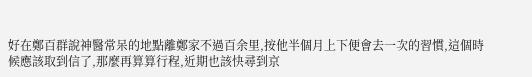好在鄭百群說神醫常呆的地點離鄭家不過百余里,按他半個月上下便會去一次的習慣,這個時候應該取到信了,那麼再算算行程,近期也該快尋到京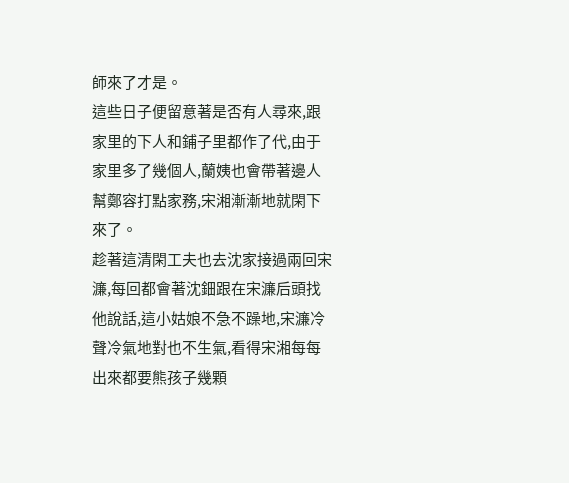師來了才是。
這些日子便留意著是否有人尋來,跟家里的下人和鋪子里都作了代,由于家里多了幾個人,蘭姨也會帶著邊人幫鄭容打點家務,宋湘漸漸地就閑下來了。
趁著這清閑工夫也去沈家接過兩回宋濂,每回都會著沈鈿跟在宋濂后頭找他說話,這小姑娘不急不躁地,宋濂冷聲冷氣地對也不生氣,看得宋湘每每出來都要熊孩子幾顆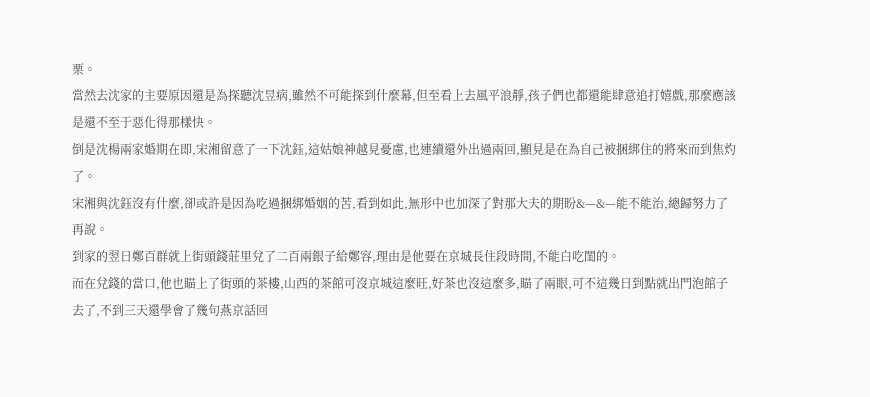栗。
當然去沈家的主要原因還是為探聽沈昱病,雖然不可能探到什麼幕,但至看上去風平浪靜,孩子們也都還能肆意追打嬉戲,那麼應該是還不至于惡化得那樣快。
倒是沈楊兩家婚期在即,宋湘留意了一下沈鈺,這姑娘神越見憂慮,也連續還外出過兩回,顯見是在為自己被捆綁住的將來而到焦灼了。
宋湘與沈鈺沒有什麼,卻或許是因為吃過捆綁婚姻的苦,看到如此,無形中也加深了對那大夫的期盼&—&—能不能治,總歸努力了再說。
到家的翌日鄭百群就上街頭錢莊里兌了二百兩銀子給鄭容,理由是他要在京城長住段時間,不能白吃閨的。
而在兌錢的當口,他也瞄上了街頭的茶樓,山西的茶館可沒京城這麼旺,好茶也沒這麼多,瞄了兩眼,可不這幾日到點就出門泡館子去了,不到三天還學會了幾句燕京話回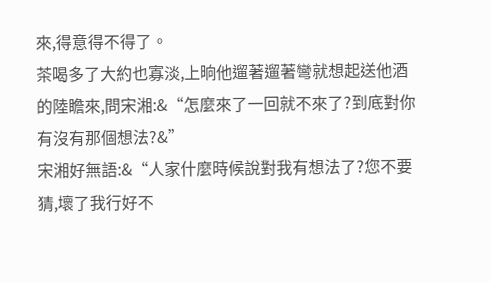來,得意得不得了。
茶喝多了大約也寡淡,上晌他遛著遛著彎就想起送他酒的陸瞻來,問宋湘:&“怎麼來了一回就不來了?到底對你有沒有那個想法?&”
宋湘好無語:&“人家什麼時候說對我有想法了?您不要猜,壞了我行好不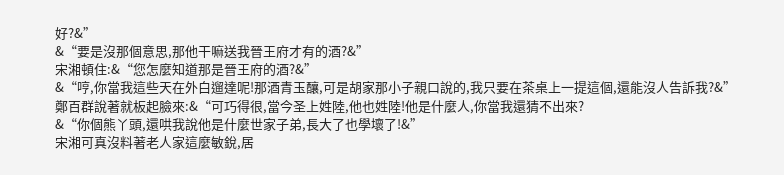好?&”
&“要是沒那個意思,那他干嘛送我晉王府才有的酒?&”
宋湘頓住:&“您怎麼知道那是晉王府的酒?&”
&“哼,你當我這些天在外白遛達呢!那酒青玉釀,可是胡家那小子親口說的,我只要在茶桌上一提這個,還能沒人告訴我?&”
鄭百群說著就板起臉來:&“可巧得很,當今圣上姓陸,他也姓陸!他是什麼人,你當我還猜不出來?
&“你個熊丫頭,還哄我說他是什麼世家子弟,長大了也學壞了!&”
宋湘可真沒料著老人家這麼敏銳,居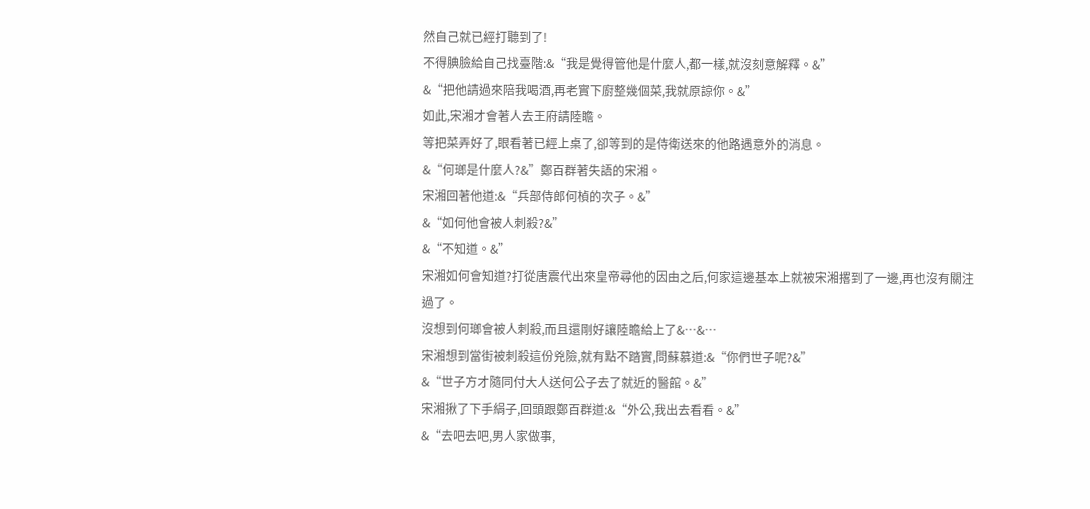然自己就已經打聽到了!
不得腆臉給自己找臺階:&“我是覺得管他是什麼人,都一樣,就沒刻意解釋。&”
&“把他請過來陪我喝酒,再老實下廚整幾個菜,我就原諒你。&”
如此,宋湘才會著人去王府請陸瞻。
等把菜弄好了,眼看著已經上桌了,卻等到的是侍衛送來的他路遇意外的消息。
&“何瑯是什麼人?&”鄭百群著失語的宋湘。
宋湘回著他道:&“兵部侍郎何楨的次子。&”
&“如何他會被人刺殺?&”
&“不知道。&”
宋湘如何會知道?打從唐震代出來皇帝尋他的因由之后,何家這邊基本上就被宋湘撂到了一邊,再也沒有關注過了。
沒想到何瑯會被人刺殺,而且還剛好讓陸瞻給上了&…&…
宋湘想到當街被刺殺這份兇險,就有點不踏實,問蘇慕道:&“你們世子呢?&”
&“世子方才隨同付大人送何公子去了就近的醫館。&”
宋湘揪了下手絹子,回頭跟鄭百群道:&“外公,我出去看看。&”
&“去吧去吧,男人家做事,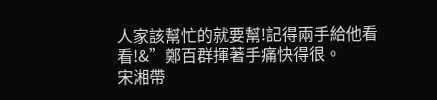人家該幫忙的就要幫!記得兩手給他看看!&”鄭百群揮著手痛快得很。
宋湘帶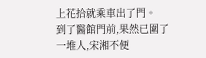上花拾就乘車出了門。
到了醫館門前,果然已圍了一堆人,宋湘不便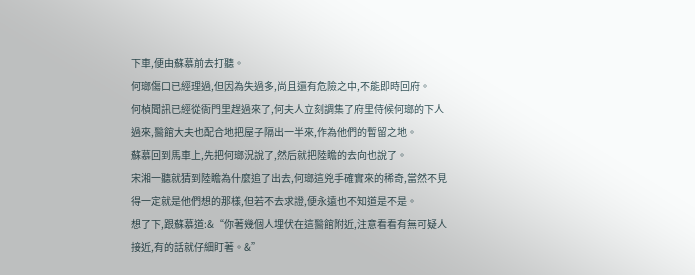下車,便由蘇慕前去打聽。
何瑯傷口已經理過,但因為失過多,尚且還有危險之中,不能即時回府。
何楨聞訊已經從衙門里趕過來了,何夫人立刻調集了府里侍候何瑯的下人過來,醫館大夫也配合地把屋子隔出一半來,作為他們的暫留之地。
蘇慕回到馬車上,先把何瑯況說了,然后就把陸瞻的去向也說了。
宋湘一聽就猜到陸瞻為什麼追了出去,何瑯這兇手確實來的稀奇,當然不見得一定就是他們想的那樣,但若不去求證,便永遠也不知道是不是。
想了下,跟蘇慕道:&“你著幾個人埋伏在這醫館附近,注意看看有無可疑人接近,有的話就仔細盯著。&”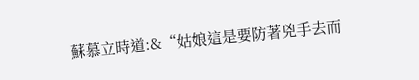蘇慕立時道:&“姑娘這是要防著兇手去而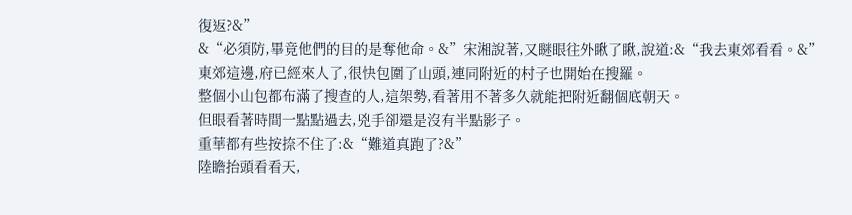復返?&”
&“必須防,畢竟他們的目的是奪他命。&”宋湘說著,又瞇眼往外瞅了瞅,說道:&“我去東郊看看。&”
東郊這邊,府已經來人了,很快包圍了山頭,連同附近的村子也開始在搜羅。
整個小山包都布滿了搜查的人,這架勢,看著用不著多久就能把附近翻個底朝天。
但眼看著時間一點點過去,兇手卻還是沒有半點影子。
重華都有些按捺不住了:&“難道真跑了?&”
陸瞻抬頭看看天,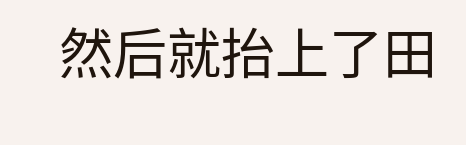然后就抬上了田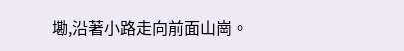墈,沿著小路走向前面山崗。